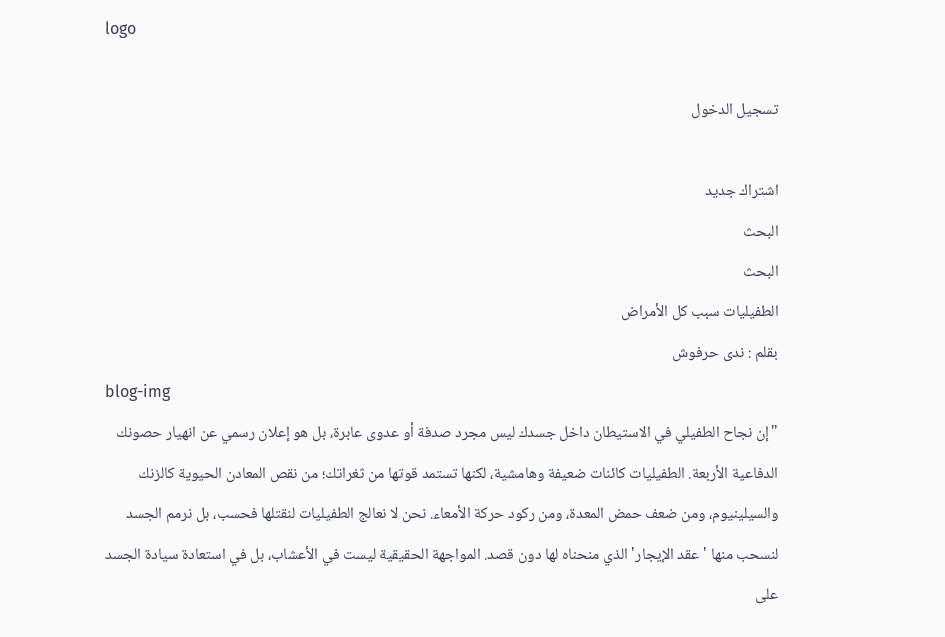logo

تسجيل الدخول

اشتراك جديد
البحث
البحث
الطفيليات سبب كل الأمراض
بقلم : ندى حرفوش
blog-img
"إن نجاح الطفيلي في الاستيطان داخل جسدك ليس مجرد صدفة أو عدوى عابرة، بل هو إعلان رسمي عن انهيار حصونك الدفاعية الأربعة. الطفيليات كائنات ضعيفة وهامشية، لكنها تستمد قوتها من ثغراتك؛ من نقص المعادن الحيوية كالزنك والسيلينيوم، ومن ضعف حمض المعدة، ومن ركود حركة الأمعاء. نحن لا نعالج الطفيليات لنقتلها فحسب، بل نرمم الجسد لنسحب منها 'عقد الإيجار' الذي منحناه لها دون قصد. المواجهة الحقيقية ليست في الأعشاب، بل في استعادة سيادة الجسد على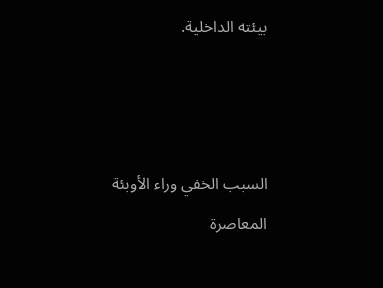بيئته الداخلية.



السبب الخفي وراء الأوبئة المعاصرة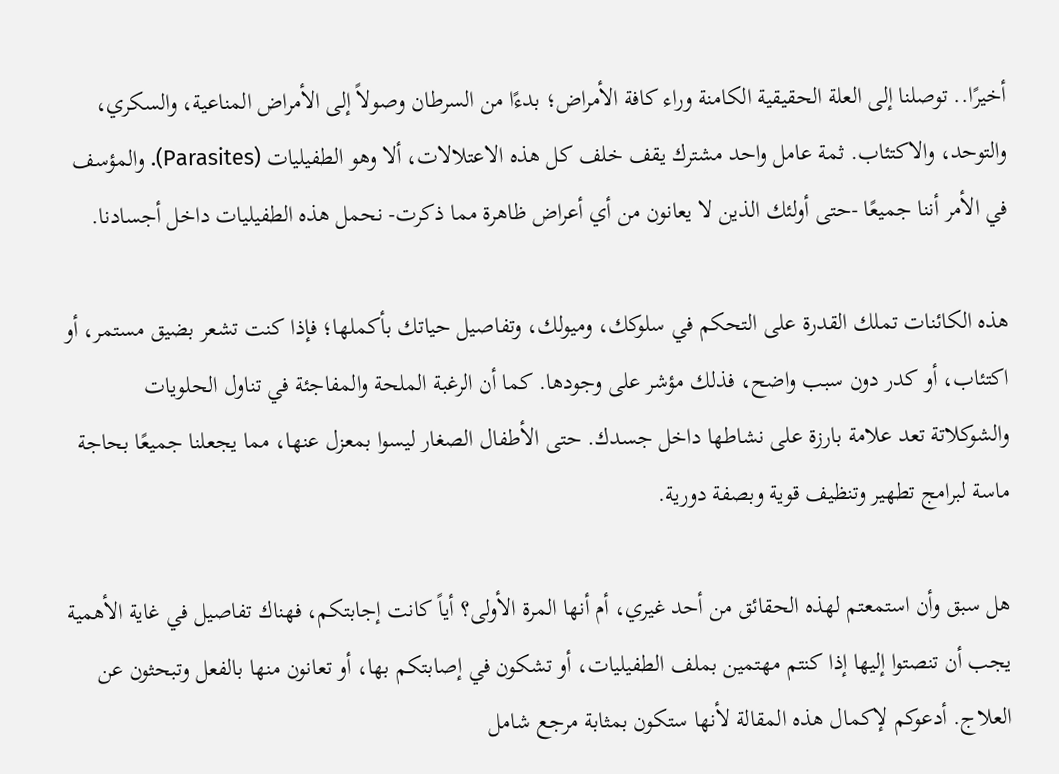أخيرًا.. توصلنا إلى العلة الحقيقية الكامنة وراء كافة الأمراض؛ بدءًا من السرطان وصولاً إلى الأمراض المناعية، والسكري، والتوحد، والاكتئاب. ثمة عامل واحد مشترك يقف خلف كل هذه الاعتلالات، ألا وهو الطفيليات (Parasites). والمؤسف في الأمر أننا جميعًا -حتى أولئك الذين لا يعانون من أي أعراض ظاهرة مما ذكرت- نحمل هذه الطفيليات داخل أجسادنا.

هذه الكائنات تملك القدرة على التحكم في سلوكك، وميولك، وتفاصيل حياتك بأكملها؛ فإذا كنت تشعر بضيق مستمر، أو اكتئاب، أو كدر دون سبب واضح، فذلك مؤشر على وجودها. كما أن الرغبة الملحة والمفاجئة في تناول الحلويات والشوكلاتة تعد علامة بارزة على نشاطها داخل جسدك. حتى الأطفال الصغار ليسوا بمعزل عنها، مما يجعلنا جميعًا بحاجة ماسة لبرامج تطهير وتنظيف قوية وبصفة دورية.

هل سبق وأن استمعتم لهذه الحقائق من أحد غيري، أم أنها المرة الأولى؟ أياً كانت إجابتكم، فهناك تفاصيل في غاية الأهمية يجب أن تنصتوا إليها إذا كنتم مهتمين بملف الطفيليات، أو تشكون في إصابتكم بها، أو تعانون منها بالفعل وتبحثون عن العلاج. أدعوكم لإكمال هذه المقالة لأنها ستكون بمثابة مرجع شامل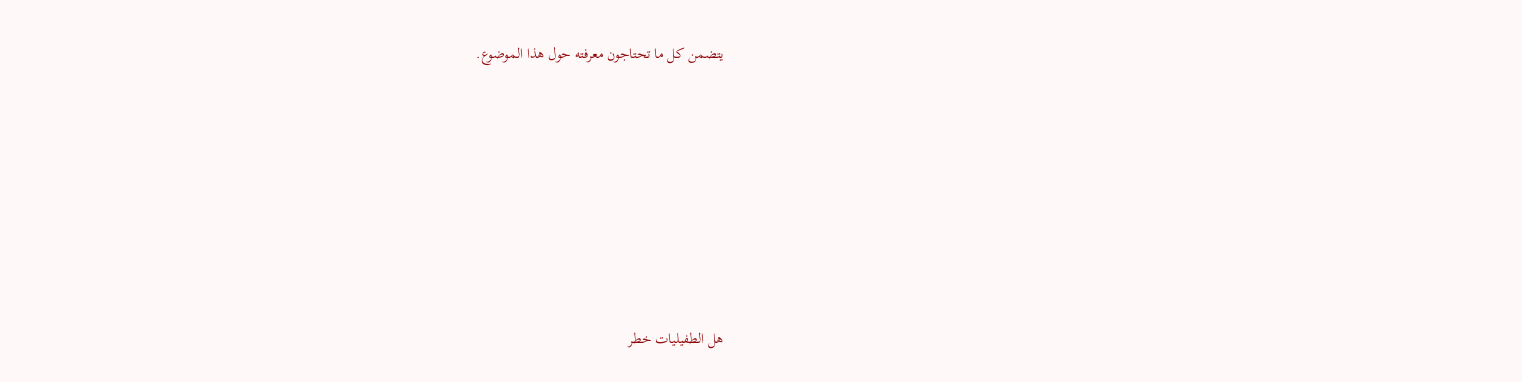يتضمن كل ما تحتاجون معرفته حول هذا الموضوع.











هل الطفيليات خطر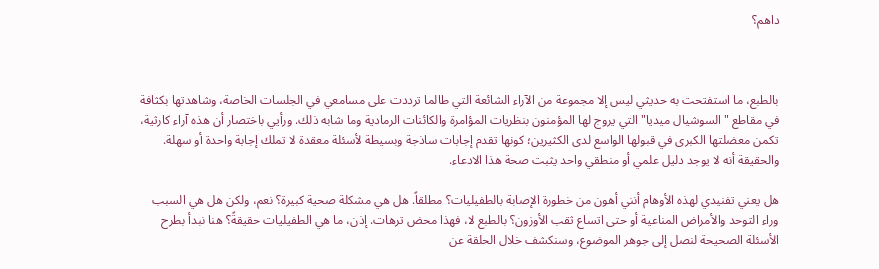داهم؟



بالطبع، ما استفتحت به حديثي ليس إلا مجموعة من الآراء الشائعة التي طالما ترددت على مسامعي في الجلسات الخاصة، وشاهدتها بكثافة في مقاطع "السوشيال ميديا" التي يروج لها المؤمنون بنظريات المؤامرة والكائنات الرمادية وما شابه ذلك. ورأيي باختصار أن هذه آراء كارثية، تكمن معضلتها الكبرى في قبولها الواسع لدى الكثيرين؛ كونها تقدم إجابات ساذجة وبسيطة لأسئلة معقدة لا تملك إجابة واحدة أو سهلة. والحقيقة أنه لا يوجد دليل علمي أو منطقي واحد يثبت صحة هذا الادعاء.

هل يعني تفنيدي لهذه الأوهام أنني أهون من خطورة الإصابة بالطفيليات؟ مطلقاً. هل هي مشكلة صحية كبيرة؟ نعم، ولكن هل هي السبب وراء التوحد والأمراض المناعية أو حتى اتساع ثقب الأوزون؟ بالطبع لا، فهذا محض ترهات. إذن، ما هي الطفيليات حقيقةً؟ هنا نبدأ بطرح الأسئلة الصحيحة لنصل إلى جوهر الموضوع، وسنكشف خلال الحلقة عن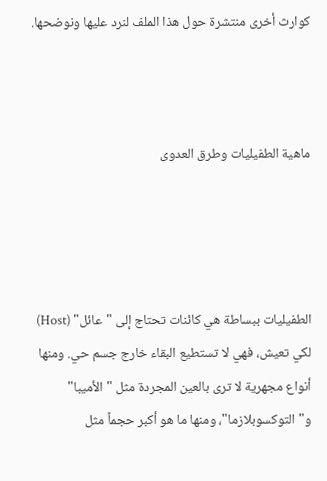كوارث أخرى منتشرة حول هذا الملف لنرد عليها ونوضحها.



ماهية الطفيليات وطرق العدوى




الطفيليات ببساطة هي كائنات تحتاج إلى "عائل" (Host) لكي تعيش، فهي لا تستطيع البقاء خارج جسم حي. ومنها أنواع مجهرية لا ترى بالعين المجردة مثل "الأميبا" و"التوكسوبلازما"، ومنها ما هو أكبر حجماً مثل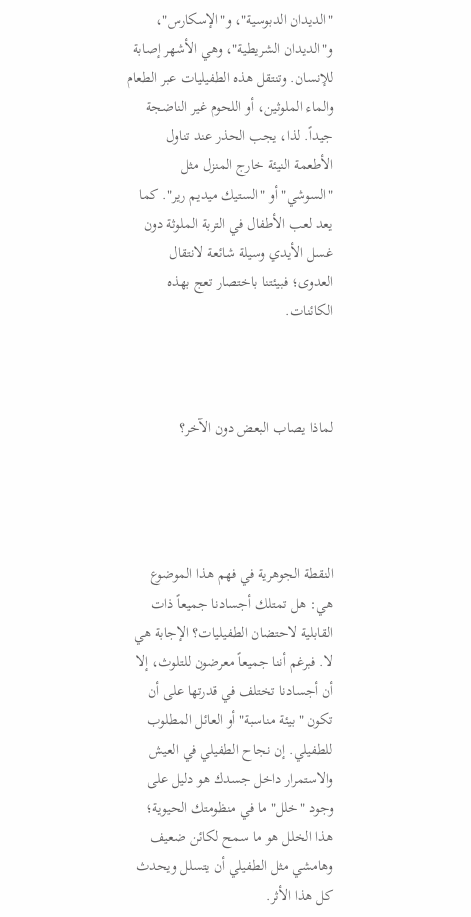"الديدان الدبوسية"، و"الإسكارس"، و"الديدان الشريطية"، وهي الأشهر إصابة للإنسان. وتنتقل هذه الطفيليات عبر الطعام والماء الملوثين، أو اللحوم غير الناضجة جيداً. لذا، يجب الحذر عند تناول الأطعمة النيئة خارج المنزل مثل "السوشي" أو "الستيك ميديم رير". كما يعد لعب الأطفال في التربة الملوثة دون غسل الأيدي وسيلة شائعة لانتقال العدوى؛ فبيئتنا باختصار تعج بهذه الكائنات.



لماذا يصاب البعض دون الآخر؟




النقطة الجوهرية في فهم هذا الموضوع هي: هل تمتلك أجسادنا جميعاً ذات القابلية لاحتضان الطفيليات؟ الإجابة هي لا. فبرغم أننا جميعاً معرضون للتلوث، إلا أن أجسادنا تختلف في قدرتها على أن تكون "بيئة مناسبة" أو العائل المطلوب للطفيلي. إن نجاح الطفيلي في العيش والاستمرار داخل جسدك هو دليل على وجود "خلل" ما في منظومتك الحيوية؛ هذا الخلل هو ما سمح لكائن ضعيف وهامشي مثل الطفيلي أن يتسلل ويحدث كل هذا الأثر.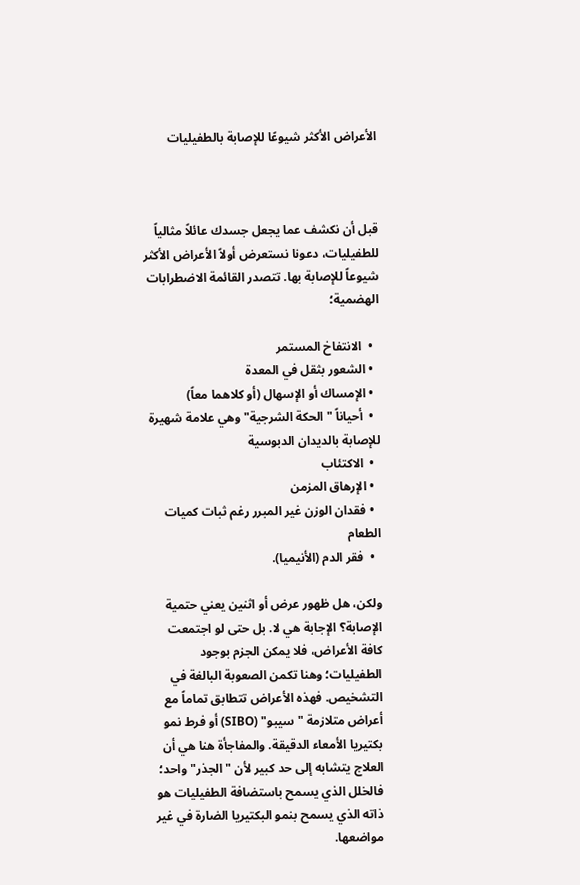الأعراض الأكثر شيوعًا للإصابة بالطفيليات



قبل أن نكشف عما يجعل جسدك عائلاً مثالياً للطفيليات، دعونا نستعرض أولاً الأعراض الأكثر شيوعاً للإصابة بها. تتصدر القائمة الاضطرابات الهضمية؛

  •  الانتفاخ المستمر
  • الشعور بثقل في المعدة
  • الإمساك أو الإسهال (أو كلاهما معاً)
  •  أحياناً "الحكة الشرجية" وهي علامة شهيرة للإصابة بالديدان الدبوسية
  •  الاكتئاب
  • الإرهاق المزمن
  • فقدان الوزن غير المبرر رغم ثبات كميات الطعام
  •  فقر الدم (الأنيميا).

ولكن، هل ظهور عرض أو اثنين يعني حتمية الإصابة؟ الإجابة هي لا. بل حتى لو اجتمعت كافة الأعراض، فلا يمكن الجزم بوجود الطفيليات؛ وهنا تكمن الصعوبة البالغة في التشخيص. فهذه الأعراض تتطابق تماماً مع أعراض متلازمة "سيبو" (SIBO) أو فرط نمو بكتيريا الأمعاء الدقيقة. والمفاجأة هنا هي أن العلاج يتشابه إلى حد كبير لأن "الجذر" واحد؛ فالخلل الذي يسمح باستضافة الطفيليات هو ذاته الذي يسمح بنمو البكتيريا الضارة في غير مواضعها.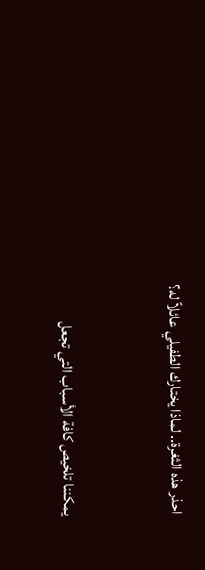احذر هذه الثغرة.. لماذا يختارك الطفيلي عائلاً له؟



يمكننا تلخيص كافة الأسباب التي تجعل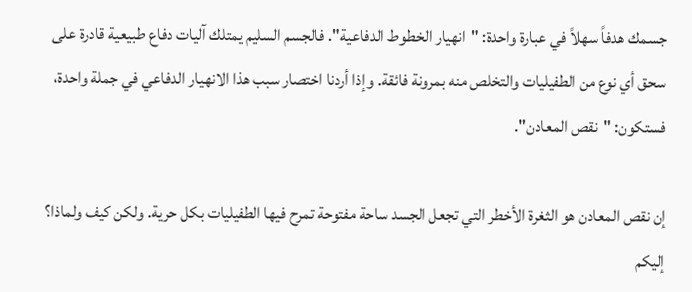جسمك هدفاً سهلاً في عبارة واحدة: "انهيار الخطوط الدفاعية". فالجسم السليم يمتلك آليات دفاع طبيعية قادرة على سحق أي نوع من الطفيليات والتخلص منه بمرونة فائقة. وإذا أردنا اختصار سبب هذا الانهيار الدفاعي في جملة واحدة، فستكون: "نقص المعادن".

إن نقص المعادن هو الثغرة الأخطر التي تجعل الجسد ساحة مفتوحة تمرح فيها الطفيليات بكل حرية. ولكن كيف ولماذا؟ إليكم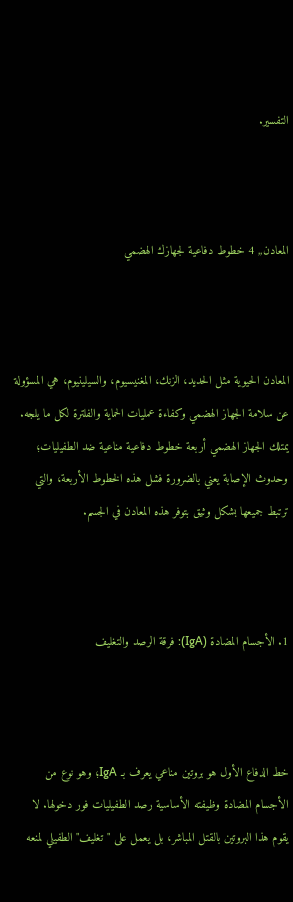التفسير.



المعادن,, 4 خطوط دفاعية لجهازك الهضمي



المعادن الحيوية مثل الحديد، الزنك، المغنيسيوم، والسيلينيوم، هي المسؤولة عن سلامة الجهاز الهضمي وكفاءة عمليات الحماية والفلترة لكل ما يلجه. يمتلك الجهاز الهضمي أربعة خطوط دفاعية مناعية ضد الطفيليات؛ وحدوث الإصابة يعني بالضرورة فشل هذه الخطوط الأربعة، والتي ترتبط جميعها بشكل وثيق بتوفر هذه المعادن في الجسم.



1. الأجسام المضادة (IgA): فرقة الرصد والتغليف



خط الدفاع الأول هو بروتين مناعي يعرف بـ IgA؛ وهو نوع من الأجسام المضادة وظيفته الأساسية رصد الطفيليات فور دخولها. لا يقوم هذا البروتين بالقتل المباشر، بل يعمل على "تغليف" الطفيلي لمنعه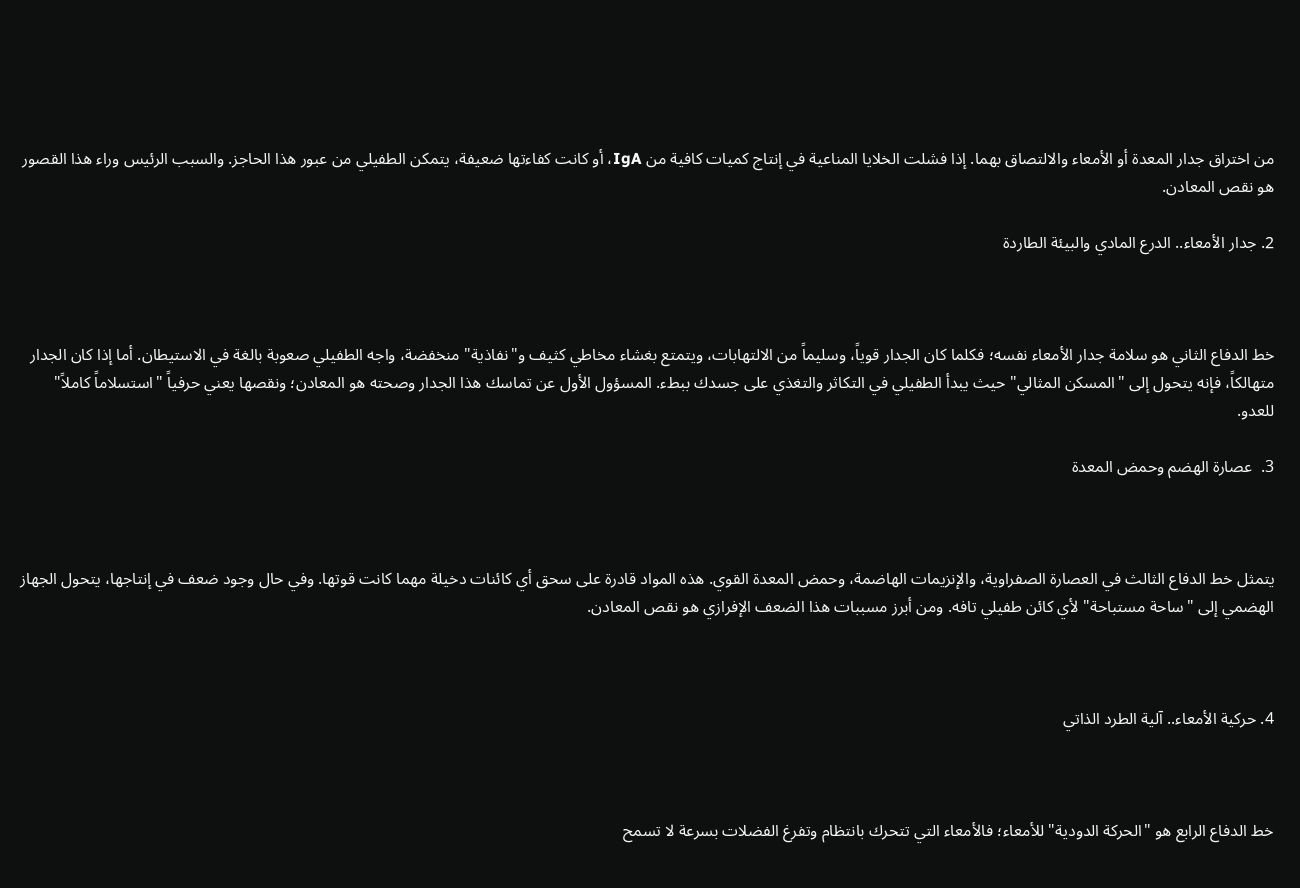من اختراق جدار المعدة أو الأمعاء والالتصاق بهما. إذا فشلت الخلايا المناعية في إنتاج كميات كافية من IgA، أو كانت كفاءتها ضعيفة، يتمكن الطفيلي من عبور هذا الحاجز. والسبب الرئيس وراء هذا القصور هو نقص المعادن.

2. جدار الأمعاء.. الدرع المادي والبيئة الطاردة



خط الدفاع الثاني هو سلامة جدار الأمعاء نفسه؛ فكلما كان الجدار قوياً، وسليماً من الالتهابات، ويتمتع بغشاء مخاطي كثيف و"نفاذية" منخفضة، واجه الطفيلي صعوبة بالغة في الاستيطان. أما إذا كان الجدار متهالكاً، فإنه يتحول إلى "المسكن المثالي" حيث يبدأ الطفيلي في التكاثر والتغذي على جسدك ببطء. المسؤول الأول عن تماسك هذا الجدار وصحته هو المعادن؛ ونقصها يعني حرفياً "استسلاماً كاملاً" للعدو.

3.  عصارة الهضم وحمض المعدة



يتمثل خط الدفاع الثالث في العصارة الصفراوية، والإنزيمات الهاضمة، وحمض المعدة القوي. هذه المواد قادرة على سحق أي كائنات دخيلة مهما كانت قوتها. وفي حال وجود ضعف في إنتاجها، يتحول الجهاز الهضمي إلى "ساحة مستباحة" لأي كائن طفيلي تافه. ومن أبرز مسببات هذا الضعف الإفرازي هو نقص المعادن.



4. حركية الأمعاء.. آلية الطرد الذاتي



خط الدفاع الرابع هو "الحركة الدودية" للأمعاء؛ فالأمعاء التي تتحرك بانتظام وتفرغ الفضلات بسرعة لا تسمح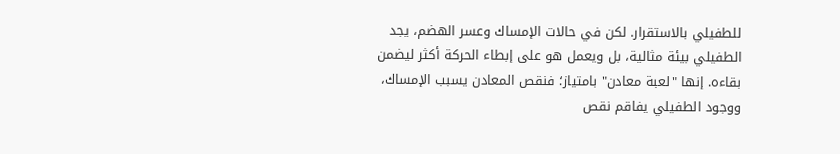للطفيلي بالاستقرار. لكن في حالات الإمساك وعسر الهضم، يجد الطفيلي بيئة مثالية، بل ويعمل هو على إبطاء الحركة أكثر ليضمن بقاءه. إنها "لعبة معادن" بامتياز؛ فنقص المعادن يسبب الإمساك، ووجود الطفيلي يفاقم نقص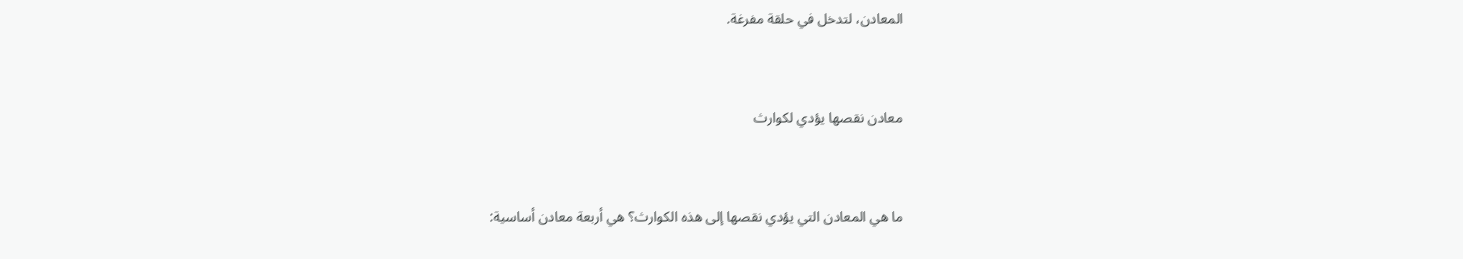المعادن، لتدخل في حلقة مفرغة.



معادن نقصها يؤدي لكوارث



ما هي المعادن التي يؤدي نقصها إلى هذه الكوارث؟ هي أربعة معادن أساسية: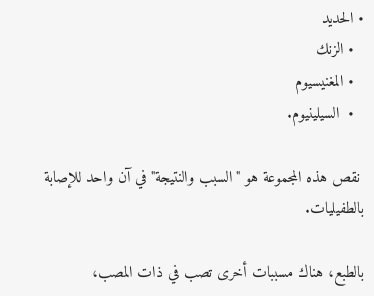• الحديد
  • الزنك
  • المغنيسيوم
  •  السيلينيوم.

 نقص هذه المجموعة هو "السبب والنتيجة" في آن واحد للإصابة بالطفيليات.

بالطبع، هناك مسببات أخرى تصب في ذات المصب،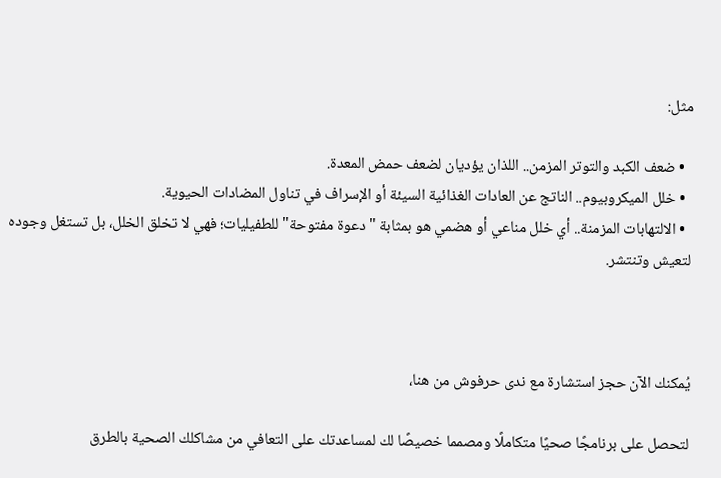مثل:

  • ضعف الكبد والتوتر المزمن.. اللذان يؤديان لضعف حمض المعدة.
  • خلل الميكروبيوم.. الناتج عن العادات الغذائية السيئة أو الإسراف في تناول المضادات الحيوية.
  • الالتهابات المزمنة.. أي خلل مناعي أو هضمي هو بمثابة "دعوة مفتوحة" للطفيليات؛ فهي لا تخلق الخلل، بل تستغل وجوده لتعيش وتنتشر.



يُمكنك الآن حجز استشارة مع ندى حرفوش من هنا،

لتحصل على برنامجًا صحيًا متكاملًا ومصمما خصيصًا لك لمساعدتك على التعافي من مشاكلك الصحية بالطرق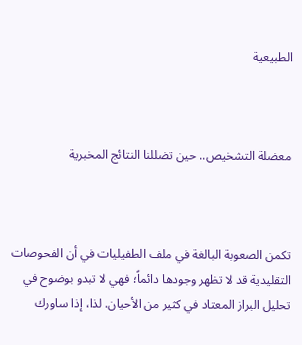الطبيعية



معضلة التشخيص.. حين تضللنا النتائج المخبرية



تكمن الصعوبة البالغة في ملف الطفيليات في أن الفحوصات التقليدية قد لا تظهر وجودها دائماً؛ فهي لا تبدو بوضوح في تحليل البراز المعتاد في كثير من الأحيان. لذا، إذا ساورك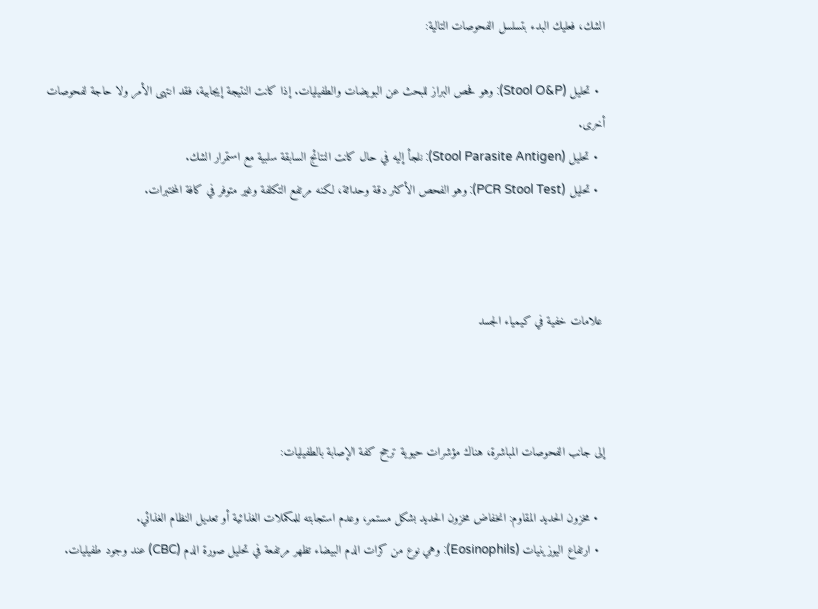الشك، فعليك البدء بتسلسل الفحوصات التالية:

  • تحليل (Stool O&P): وهو فحص البراز للبحث عن البويضات والطفيليات. إذا كانت النتيجة إيجابية، فقد انتهى الأمر ولا حاجة لفحوصات أخرى.
  • تحليل (Stool Parasite Antigen): نلجأ إليه في حال كانت النتائج السابقة سلبية مع استمرار الشك.
  • تحليل (PCR Stool Test): وهو الفحص الأكثر دقة وحداثة، لكنه مرتفع التكلفة وغير متوفر في كافة المختبرات.



 علامات خفية في كيمياء الجسد



إلى جانب الفحوصات المباشرة، هناك مؤشرات حيوية ترجح كفة الإصابة بالطفيليات:

  • مخزون الحديد المقاوم: انخفاض مخزون الحديد بشكل مستمر، وعدم استجابته للمكملات الغذائية أو تعديل النظام الغذائي.
  • ارتفاع اليوزينيات (Eosinophils): وهي نوع من كرات الدم البيضاء تظهر مرتفعة في تحليل صورة الدم (CBC) عند وجود طفيليات.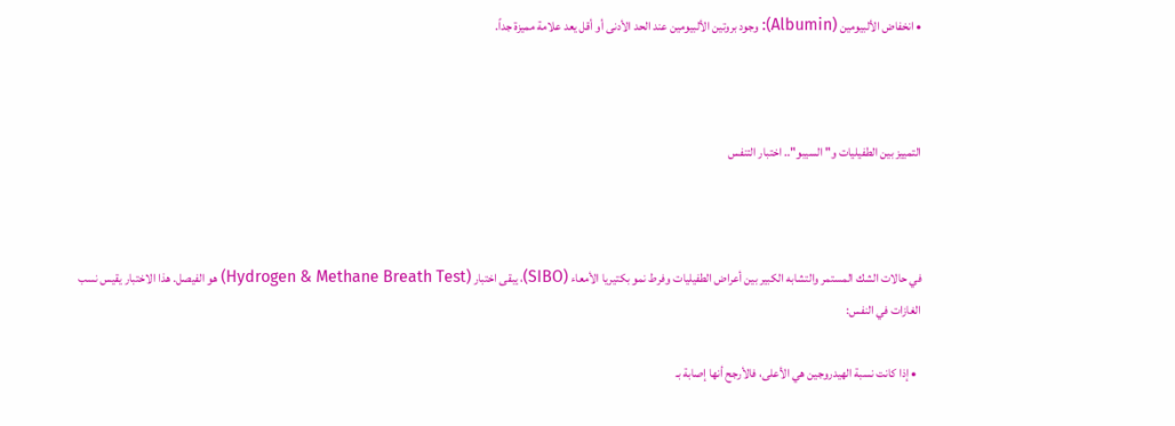• انخفاض الألبيومين (Albumin): وجود بروتين الألبيومين عند الحد الأدنى أو أقل يعد علامة مميزة جداً.



التمييز بين الطفيليات و"السيبو".. اختبار التنفس



في حالات الشك المستمر والتشابه الكبير بين أعراض الطفيليات وفرط نمو بكتيريا الأمعاء (SIBO)، يبقى اختبار (Hydrogen & Methane Breath Test) هو الفيصل. هذا الاختبار يقيس نسب الغازات في النفس:

  • إذا كانت نسبة الهيدروجين هي الأعلى، فالأرجح أنها إصابة بـ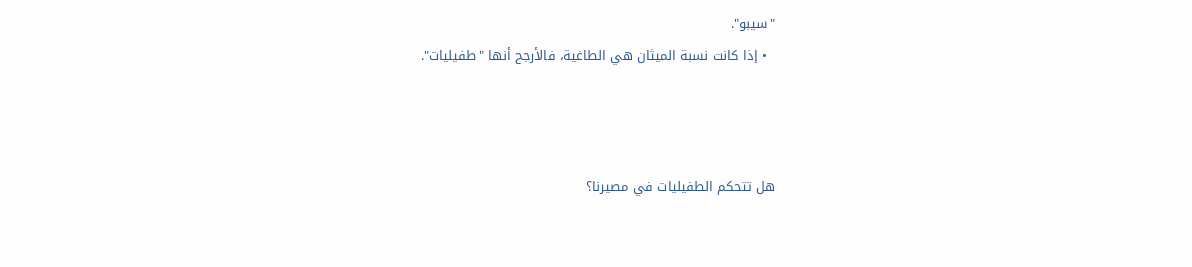"سيبو".
  • إذا كانت نسبة الميثان هي الطاغية، فالأرجح أنها "طفيليات".



هل تتحكم الطفيليات في مصيرنا؟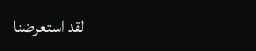لقد استعرضنا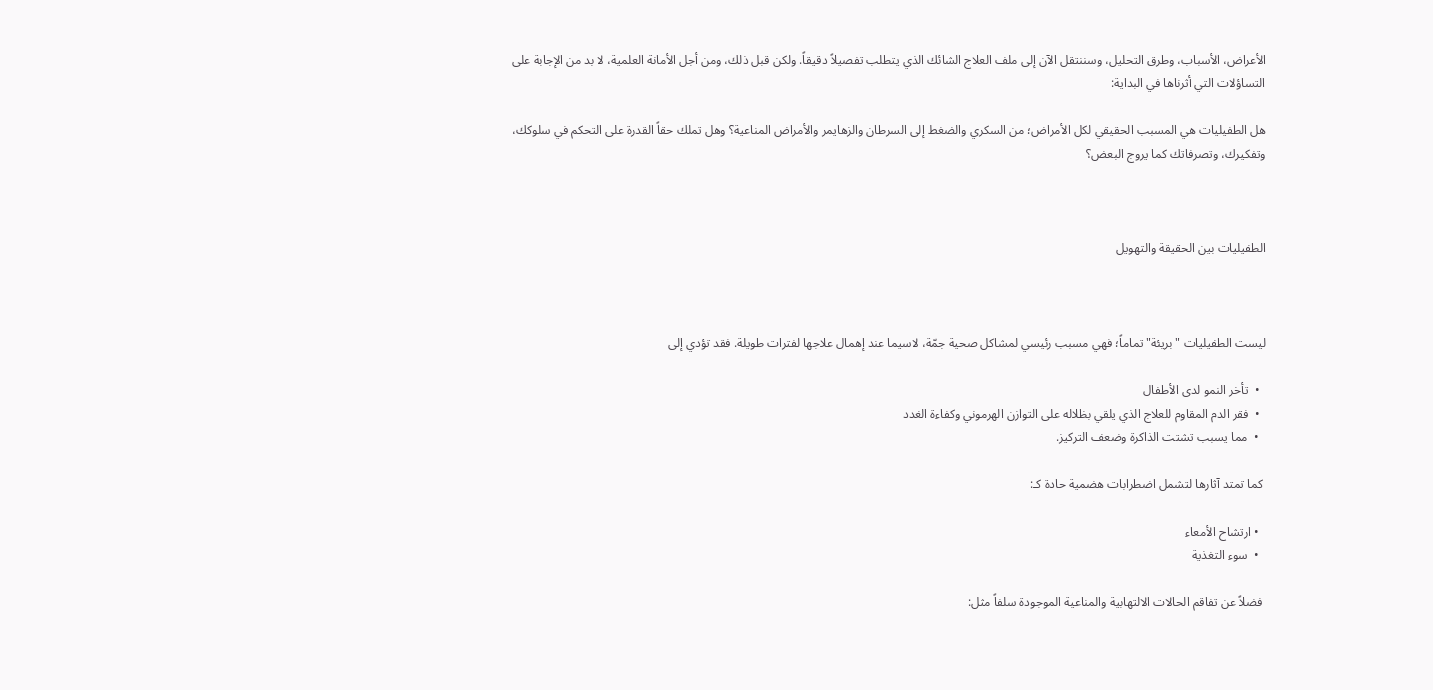الأعراض، الأسباب، وطرق التحليل، وسننتقل الآن إلى ملف العلاج الشائك الذي يتطلب تفصيلاً دقيقاً. ولكن قبل ذلك، ومن أجل الأمانة العلمية، لا بد من الإجابة على التساؤلات التي أثرناها في البداية:

هل الطفيليات هي المسبب الحقيقي لكل الأمراض؛ من السكري والضغط إلى السرطان والزهايمر والأمراض المناعية؟ وهل تملك حقاً القدرة على التحكم في سلوكك، وتفكيرك، وتصرفاتك كما يروج البعض؟



الطفيليات بين الحقيقة والتهويل



ليست الطفيليات "بريئة" تماماً؛ فهي مسبب رئيسي لمشاكل صحية جمّة، لاسيما عند إهمال علاجها لفترات طويلة. فقد تؤدي إلى

  •  تأخر النمو لدى الأطفال
  •  فقر الدم المقاوم للعلاج الذي يلقي بظلاله على التوازن الهرموني وكفاءة الغدد
  •  مما يسبب تشتت الذاكرة وضعف التركيز.

 كما تمتد آثارها لتشمل اضطرابات هضمية حادة كـ:

  • ارتشاح الأمعاء
  •  سوء التغذية

 فضلاً عن تفاقم الحالات الالتهابية والمناعية الموجودة سلفاً مثل: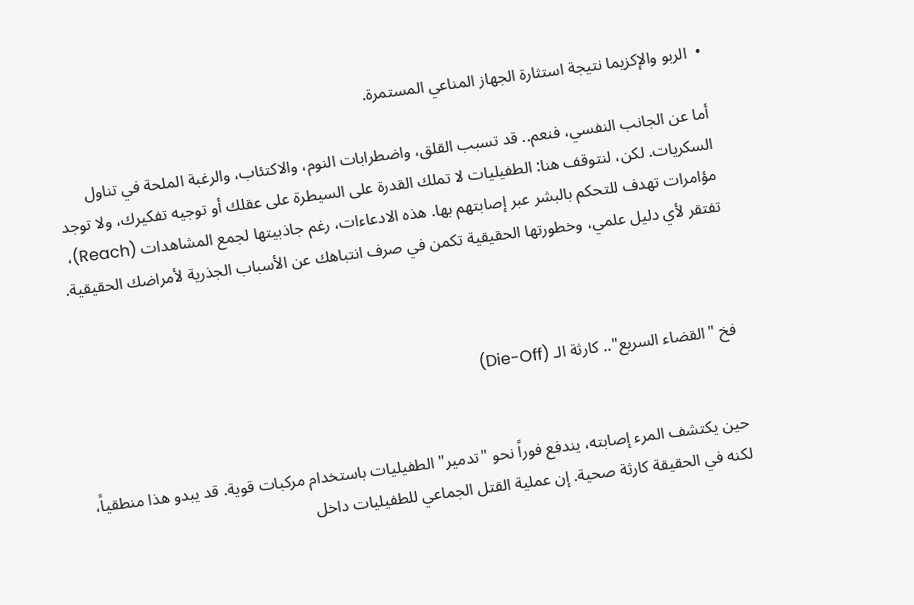•  الربو والإكزيما نتيجة استثارة الجهاز المناعي المستمرة.

أما عن الجانب النفسي، فنعم.. قد تسبب القلق، واضطرابات النوم، والاكتئاب، والرغبة الملحة في تناول السكريات. لكن، لنتوقف هنا: الطفيليات لا تملك القدرة على السيطرة على عقلك أو توجيه تفكيرك، ولا توجد مؤامرات تهدف للتحكم بالبشر عبر إصابتهم بها. هذه الادعاءات، رغم جاذبيتها لجمع المشاهدات (Reach)، تفتقر لأي دليل علمي، وخطورتها الحقيقية تكمن في صرف انتباهك عن الأسباب الجذرية لأمراضك الحقيقية.



فخ "القضاء السريع".. كارثة الـ (Die-Off)


حين يكتشف المرء إصابته، يندفع فوراً نحو "تدمير" الطفيليات باستخدام مركبات قوية. قد يبدو هذا منطقياً، لكنه في الحقيقة كارثة صحية. إن عملية القتل الجماعي للطفيليات داخل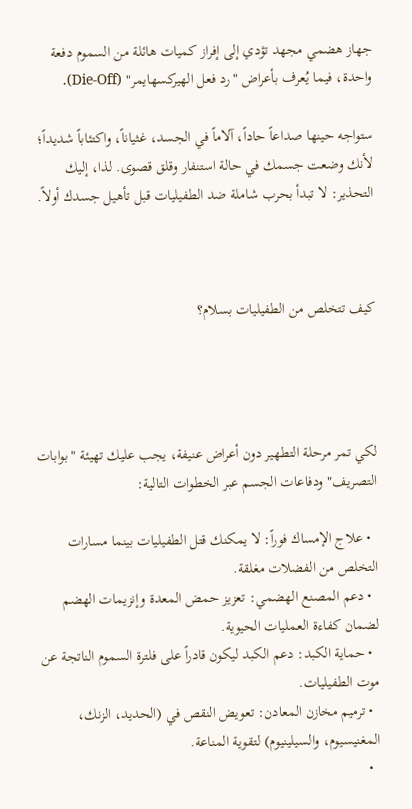جهاز هضمي مجهد تؤدي إلى إفراز كميات هائلة من السموم دفعة واحدة، فيما يُعرف بأعراض "رد فعل الهيركسهايمر" (Die-Off).

ستواجه حينها صداعاً حاداً، آلاماً في الجسد، غثياناً، واكتئاباً شديداً؛ لأنك وضعت جسمك في حالة استنفار وقلق قصوى. لذا، إليك التحذير: لا تبدأ بحرب شاملة ضد الطفيليات قبل تأهيل جسدك أولاً.



كيف تتخلص من الطفيليات بسلام؟




لكي تمر مرحلة التطهير دون أعراض عنيفة، يجب عليك تهيئة "بوابات التصريف" ودفاعات الجسم عبر الخطوات التالية:

  • علاج الإمساك فوراً: لا يمكنك قتل الطفيليات بينما مسارات التخلص من الفضلات مغلقة.
  • دعم المصنع الهضمي: تعزيز حمض المعدة وإنزيمات الهضم لضمان كفاءة العمليات الحيوية.
  • حماية الكبد: دعم الكبد ليكون قادراً على فلترة السموم الناتجة عن موت الطفيليات.
  • ترميم مخازن المعادن: تعويض النقص في (الحديد، الزنك، المغنيسيوم، والسيلينيوم) لتقوية المناعة.
  •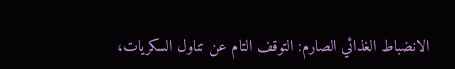الانضباط الغذائي الصارم: التوقف التام عن تناول السكريات،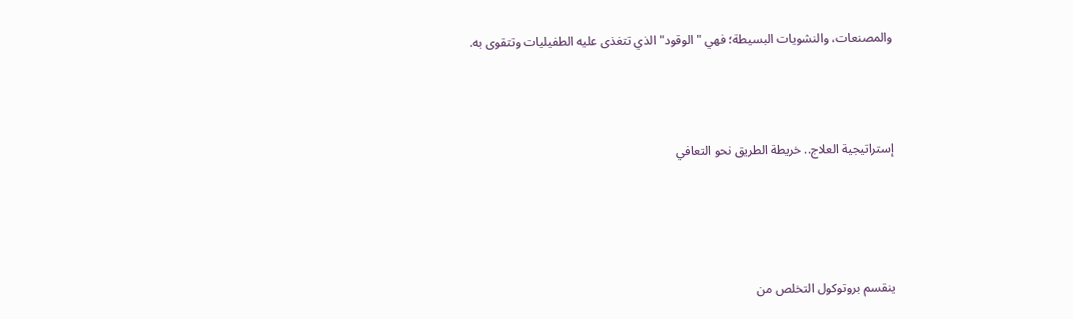والمصنعات، والنشويات البسيطة؛ فهي "الوقود" الذي تتغذى عليه الطفيليات وتتقوى به.



إستراتيجية العلاج.. خريطة الطريق نحو التعافي




ينقسم بروتوكول التخلص من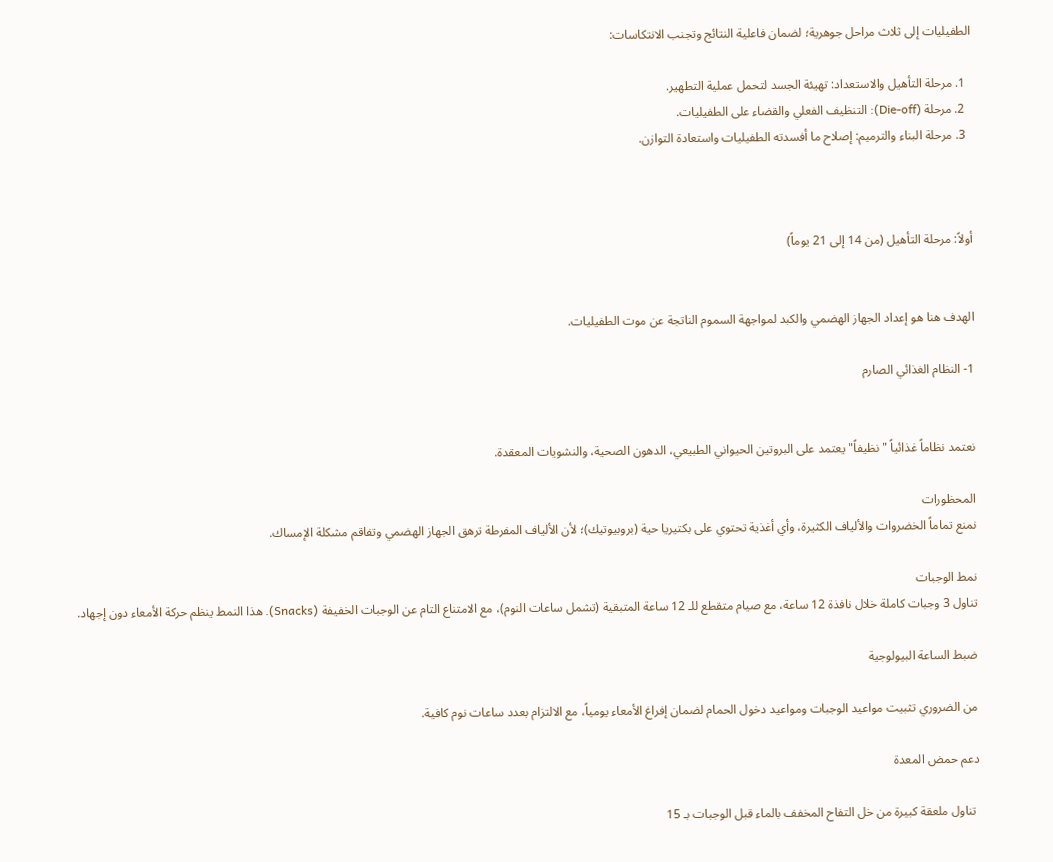الطفيليات إلى ثلاث مراحل جوهرية؛ لضمان فاعلية النتائج وتجنب الانتكاسات:

  1. مرحلة التأهيل والاستعداد: تهيئة الجسد لتحمل عملية التطهير.
  2. مرحلة (Die-off): التنظيف الفعلي والقضاء على الطفيليات.
  3. مرحلة البناء والترميم: إصلاح ما أفسدته الطفيليات واستعادة التوازن.



أولاً: مرحلة التأهيل (من 14 إلى 21 يوماً)


الهدف هنا هو إعداد الجهاز الهضمي والكبد لمواجهة السموم الناتجة عن موت الطفيليات.

1- النظام الغذائي الصارم


نعتمد نظاماً غذائياً "نظيفاً" يعتمد على البروتين الحيواني الطبيعي، الدهون الصحية، والنشويات المعقدة.

المحظورات
نمنع تماماً الخضروات والألياف الكثيرة، وأي أغذية تحتوي على بكتيريا حية (بروبيوتيك)؛ لأن الألياف المفرطة ترهق الجهاز الهضمي وتفاقم مشكلة الإمساك.

نمط الوجبات
تناول 3 وجبات كاملة خلال نافذة 12 ساعة، مع صيام متقطع للـ 12 ساعة المتبقية (تشمل ساعات النوم)، مع الامتناع التام عن الوجبات الخفيفة (Snacks). هذا النمط ينظم حركة الأمعاء دون إجهاد.

ضبط الساعة البيولوجية

من الضروري تثبيت مواعيد الوجبات ومواعيد دخول الحمام لضمان إفراغ الأمعاء يومياً، مع الالتزام بعدد ساعات نوم كافية.

دعم حمض المعدة

 تناول ملعقة كبيرة من خل التفاح المخفف بالماء قبل الوجبات بـ 15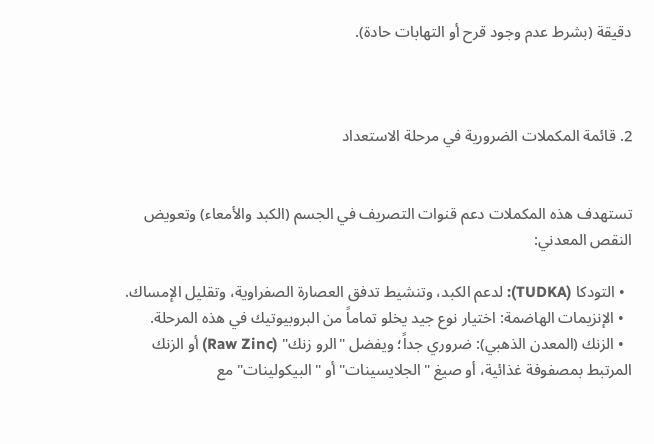دقيقة (بشرط عدم وجود قرح أو التهابات حادة).



2. قائمة المكملات الضرورية في مرحلة الاستعداد


تستهدف هذه المكملات دعم قنوات التصريف في الجسم (الكبد والأمعاء) وتعويض النقص المعدني:

  • التودكا (TUDKA): لدعم الكبد، وتنشيط تدفق العصارة الصفراوية، وتقليل الإمساك.
  • الإنزيمات الهاضمة: اختيار نوع جيد يخلو تماماً من البروبيوتيك في هذه المرحلة.
  • الزنك (المعدن الذهبي): ضروري جداً؛ ويفضل "الرو زنك" (Raw Zinc) أو الزنك المرتبط بمصفوفة غذائية، أو صيغ "الجلايسينات" أو "البيكولينات" مع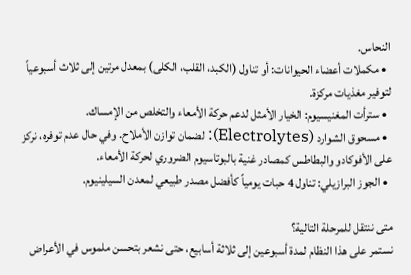النحاس.
  • مكملات أعضاء الحيوانات: أو تناول (الكبد، القلب، الكلى) بمعدل مرتين إلى ثلاث أسبوعياً لتوفير مغذيات مركزة.
  • سترأت المغنيسيوم: الخيار الأمثل لدعم حركة الأمعاء والتخلص من الإمساك.
  • مسحوق الشوارد (Electrolytes): لضمان توازن الأملاح. وفي حال عدم توفره، نركز على الأفوكادو والبطاطس كمصادر غنية بالبوتاسيوم الضروري لحركة الأمعاء.
  • الجوز البرازيلي: تناول 4 حبات يومياً كأفضل مصدر طبيعي لمعدن السيلينيوم.

متى ننتقل للمرحلة التالية؟
نستمر على هذا النظام لمدة أسبوعين إلى ثلاثة أسابيع، حتى نشعر بتحسن ملموس في الأعراض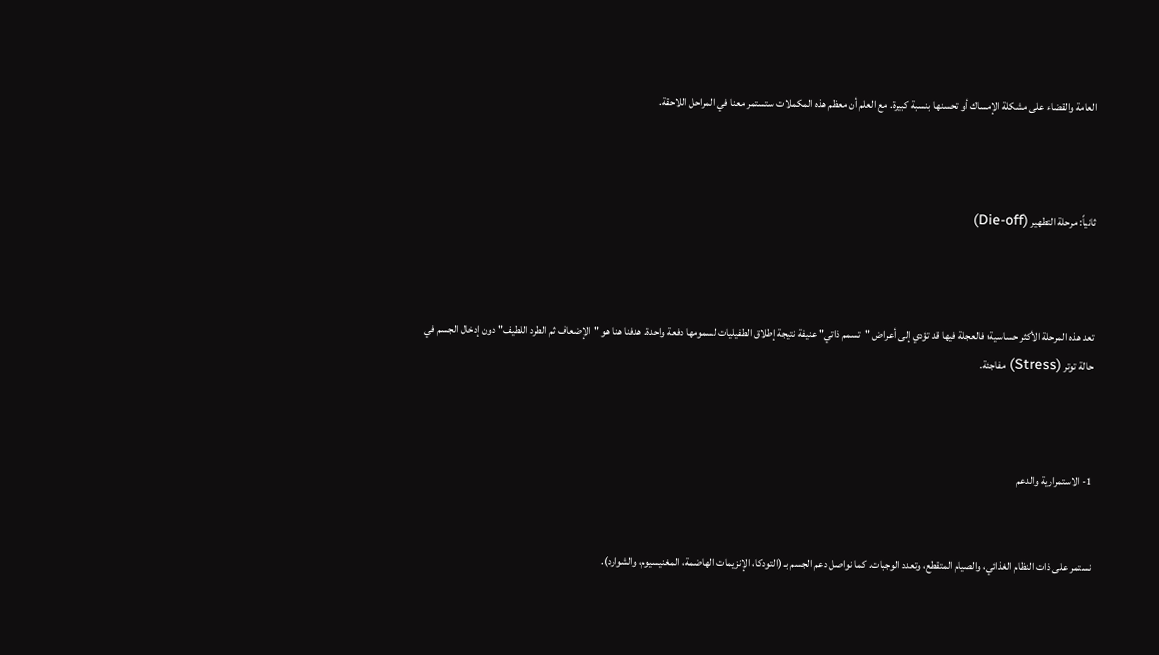العامة والقضاء على مشكلة الإمساك أو تحسنها بنسبة كبيرة. مع العلم أن معظم هذه المكملات ستستمر معنا في المراحل اللاحقة.



ثانياً: مرحلة التطهير (Die-off)



تعد هذه المرحلة الأكثر حساسية؛ فالعجلة فيها قد تؤدي إلى أعراض "تسمم ذاتي" عنيفة نتيجة إطلاق الطفيليات لسمومها دفعة واحدة. هدفنا هنا هو "الإضعاف ثم الطرد اللطيف" دون إدخال الجسم في حالة توتر (Stress) مفاجئة.



1- الاستمرارية والدعم


نستمر على ذات النظام الغذائي، والصيام المتقطع، وتعدد الوجبات. كما نواصل دعم الجسم بـ (التودكا، الإنزيمات الهاضمة، المغنيسيوم، والشوارد).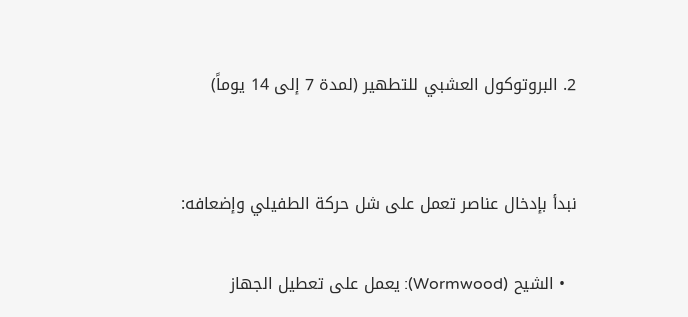2. البروتوكول العشبي للتطهير (لمدة 7 إلى 14 يوماً)


نبدأ بإدخال عناصر تعمل على شل حركة الطفيلي وإضعافه:

  • الشيح (Wormwood): يعمل على تعطيل الجهاز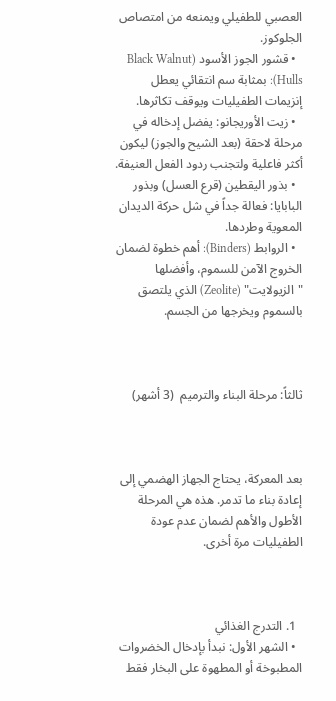العصبي للطفيلي ويمنعه من امتصاص الجلوكوز.
  • قشور الجوز الأسود (Black Walnut Hulls): بمثابة سم انتقائي يعطل إنزيمات الطفيليات ويوقف تكاثرها.
  • زيت الأوريجانو: يفضل إدخاله في مرحلة لاحقة (بعد الشيح والجوز) ليكون أكثر فاعلية ولتجنب ردود الفعل العنيفة.
  • بذور اليقطين (قرع العسل) وبذور البابايا: فعالة جداً في شل حركة الديدان المعوية وطردها.
  • الروابط (Binders): أهم خطوة لضمان الخروج الآمن للسموم، وأفضلها "الزيولايت" (Zeolite) الذي يلتصق بالسموم ويخرجها من الجسم.



ثالثاً: مرحلة البناء والترميم  (3 أشهر)



بعد المعركة، يحتاج الجهاز الهضمي إلى إعادة بناء ما تدمر. هذه هي المرحلة الأطول والأهم لضمان عدم عودة الطفيليات مرة أخرى.



  1. التدرج الغذائي
  • الشهر الأول: نبدأ بإدخال الخضروات المطبوخة أو المطهوة على البخار فقط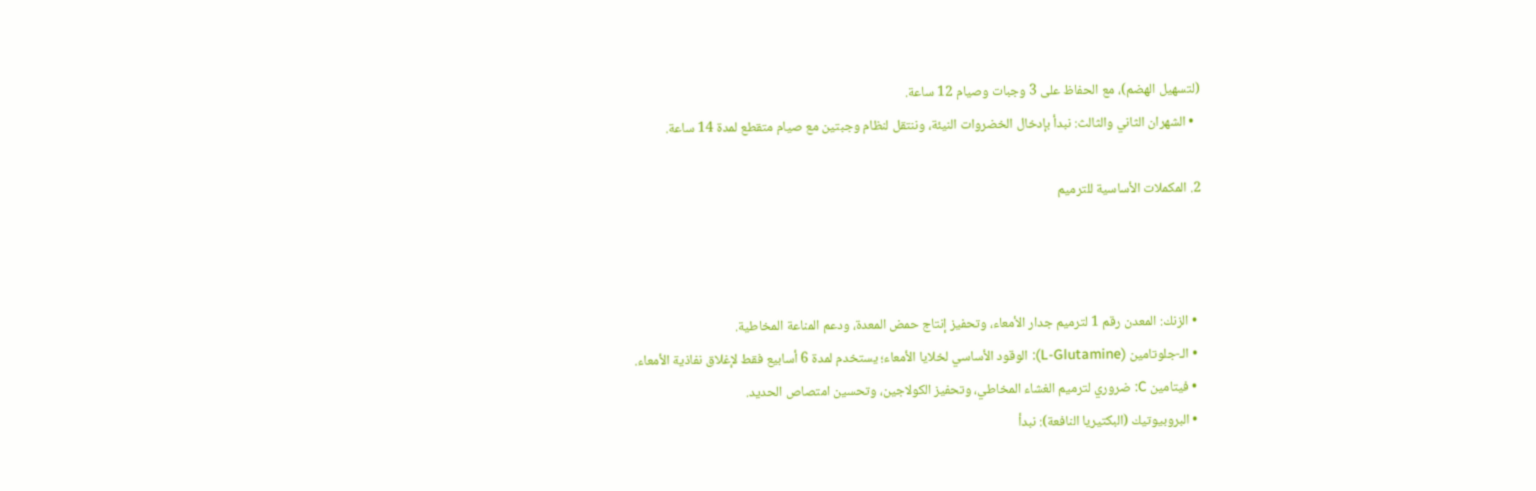(لتسهيل الهضم)، مع الحفاظ على 3 وجبات وصيام 12 ساعة.
  • الشهران الثاني والثالث: نبدأ بإدخال الخضروات النيئة، وننتقل لنظام وجبتين مع صيام متقطع لمدة 14 ساعة.

2. المكملات الأساسية للترميم



  • الزنك: المعدن رقم 1 لترميم جدار الأمعاء، وتحفيز إنتاج حمض المعدة، ودعم المناعة المخاطية.
  • الـ-جلوتامين (L-Glutamine): الوقود الأساسي لخلايا الأمعاء؛ يستخدم لمدة 6 أسابيع فقط لإغلاق نفاذية الأمعاء.
  • فيتامين C: ضروري لترميم الغشاء المخاطي، وتحفيز الكولاجين، وتحسين امتصاص الحديد.
  • البروبيوتيك (البكتيريا النافعة): نبدأ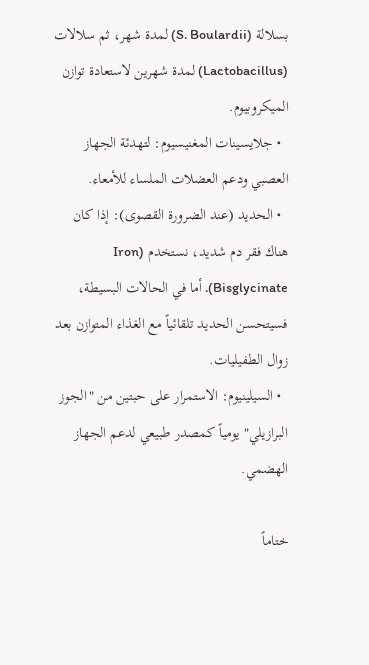بسلالة (S. Boulardii) لمدة شهر، ثم سلالات (Lactobacillus) لمدة شهرين لاستعادة توازن الميكروبيوم.
  • جلايسينات المغنيسيوم: لتهدئة الجهاز العصبي ودعم العضلات الملساء للأمعاء.
  • الحديد (عند الضرورة القصوى): إذا كان هناك فقر دم شديد، نستخدم (Iron Bisglycinate). أما في الحالات البسيطة، فسيتحسن الحديد تلقائياً مع الغذاء المتوازن بعد زوال الطفيليات.
  • السيلينيوم: الاستمرار على حبتين من "الجوز البرازيلي" يومياً كمصدر طبيعي لدعم الجهاز الهضمي.

ختاماً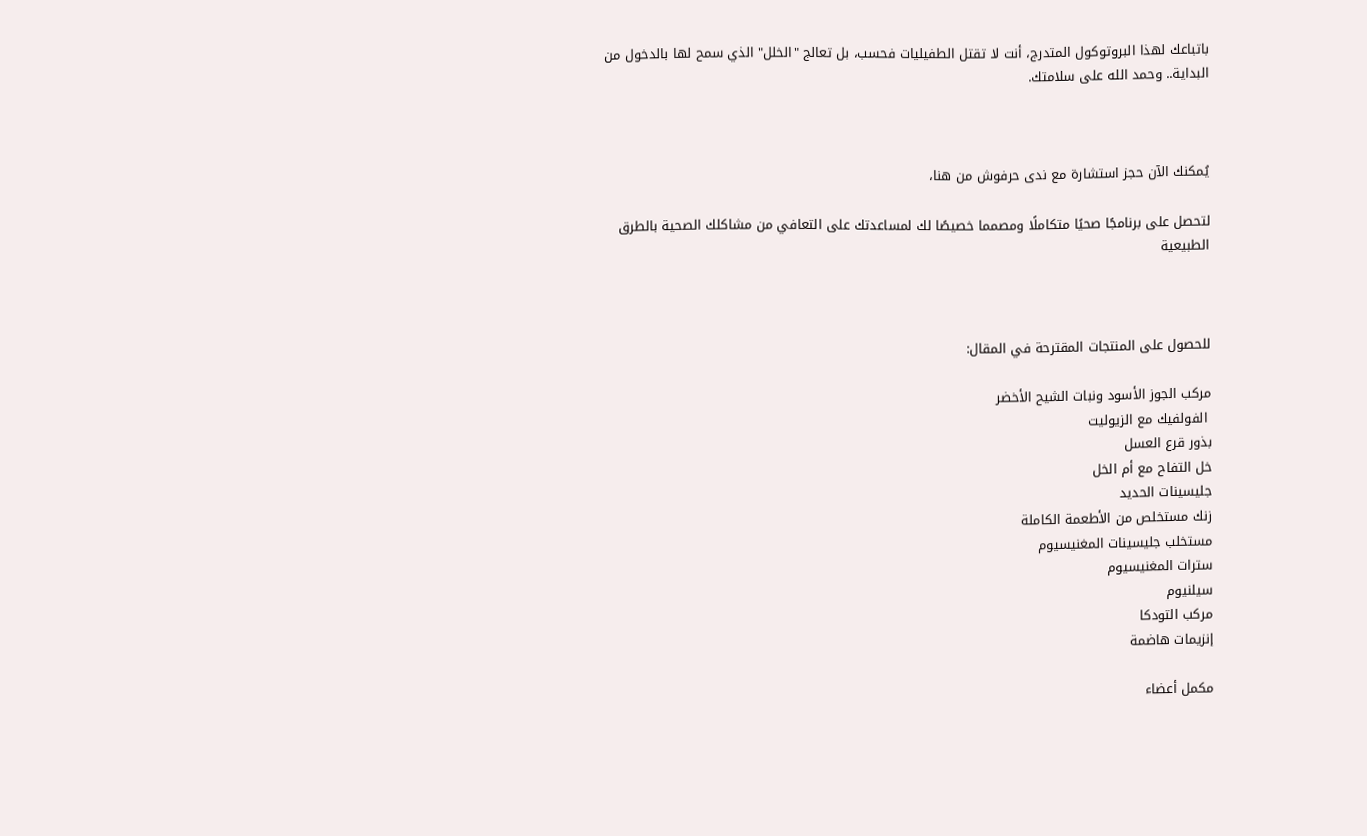باتباعك لهذا البروتوكول المتدرج، أنت لا تقتل الطفيليات فحسب، بل تعالج "الخلل" الذي سمح لها بالدخول من البداية.. وحمد الله على سلامتك.



يُمكنك الآن حجز استشارة مع ندى حرفوش من هنا،

لتحصل على برنامجًا صحيًا متكاملًا ومصمما خصيصًا لك لمساعدتك على التعافي من مشاكلك الصحية بالطرق الطبيعية



للحصول على المنتجات المقترحة في المقال:

مركب الجوز الأسود ونبات الشيح الأخضر
 الفولفيك مع الزيوليت
بذور قرع العسل
خل التفاح مع أم الخل
جليسينات الحديد
زنك مستخلص من الأطعمة الكاملة
مستخلب جليسينات المغنيسيوم
سترات المغنيسيوم
سيلنيوم
مركب التودكا
إنزيمات هاضمة

مكمل أعضاء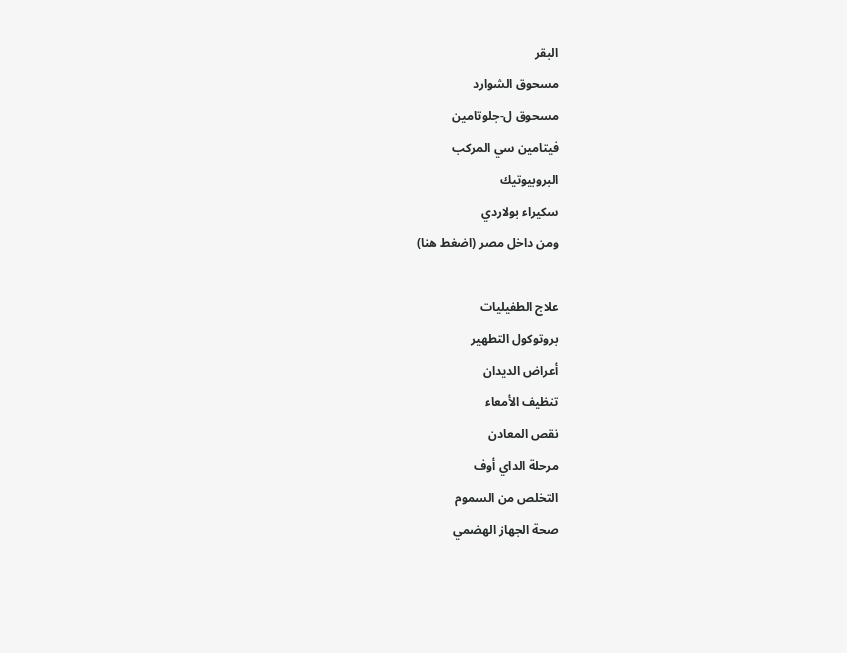البقر
مسحوق الشوارد
مسحوق ل-جلوتامين
فيتامين سي المركب
البروبيوتيك
سكيراء بولاردي
ومن داخل مصر (اضغط هنا)

علاج الطفيليات
بروتوكول التطهير
أعراض الديدان
تنظيف الأمعاء
نقص المعادن
مرحلة الداي أوف
التخلص من السموم
صحة الجهاز الهضمي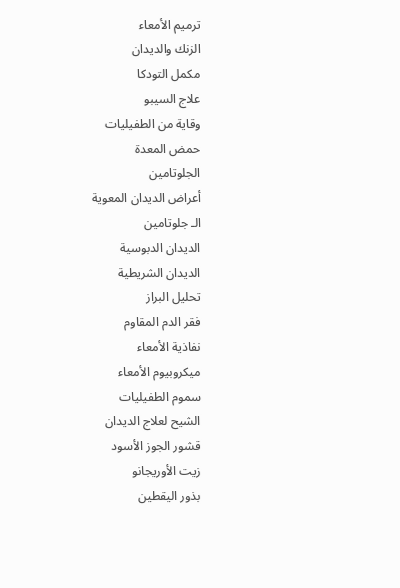ترميم الأمعاء
الزنك والديدان
مكمل التودكا
علاج السيبو
وقاية من الطفيليات
حمض المعدة
الجلوتامين
أعراض الديدان المعوية
الـ جلوتامين
الديدان الدبوسية
الديدان الشريطية
تحليل البراز
فقر الدم المقاوم
نفاذية الأمعاء
ميكروبيوم الأمعاء
سموم الطفيليات
الشيح لعلاج الديدان
قشور الجوز الأسود
زيت الأوريجانو
بذور اليقطين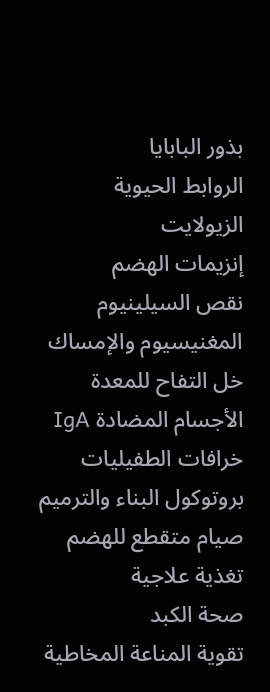بذور البابايا
الروابط الحيوية
الزيولايت
إنزيمات الهضم
نقص السيلينيوم
المغنيسيوم والإمساك
خل التفاح للمعدة
الأجسام المضادة IgA
خرافات الطفيليات
بروتوكول البناء والترميم
صيام متقطع للهضم
تغذية علاجية
صحة الكبد
تقوية المناعة المخاطية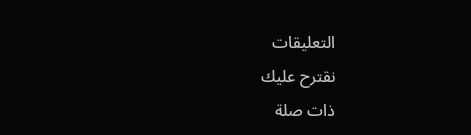التعليقات
نقترح عليك
ذات صلة